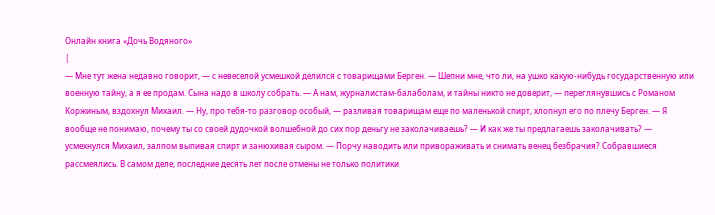Онлайн книга «Дочь Водяного»
|
— Мне тут жена недавно говорит, — с невеселой усмешкой делился с товарищами Берген. — Шепни мне, что ли, на ушко какую-нибудь государственную или военную тайну, а я ее продам. Сына надо в школу собрать. — А нам, журналистам-балаболам, и тайны никто не доверит, — переглянувшись с Романом Коржиным, вздохнул Михаил. — Ну, про тебя-то разговор особый, — разливая товарищам еще по маленькой спирт, хлопнул его по плечу Берген. — Я вообще не понимаю, почему ты со своей дудочкой волшебной до сих пор деньгу не заколачиваешь? — И как же ты предлагаешь заколачивать? — усмехнулся Михаил, залпом выпивая спирт и занюхивая сыром. — Порчу наводить или привораживать и снимать венец безбрачия? Собравшиеся рассмеялись. В самом деле, последние десять лет после отмены не только политики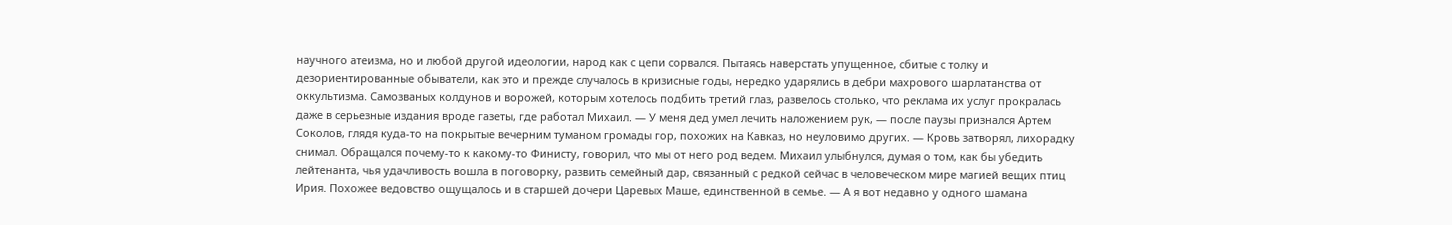научного атеизма, но и любой другой идеологии, народ как с цепи сорвался. Пытаясь наверстать упущенное, сбитые с толку и дезориентированные обыватели, как это и прежде случалось в кризисные годы, нередко ударялись в дебри махрового шарлатанства от оккультизма. Самозваных колдунов и ворожей, которым хотелось подбить третий глаз, развелось столько, что реклама их услуг прокралась даже в серьезные издания вроде газеты, где работал Михаил. — У меня дед умел лечить наложением рук, — после паузы признался Артем Соколов, глядя куда-то на покрытые вечерним туманом громады гор, похожих на Кавказ, но неуловимо других. — Кровь затворял, лихорадку снимал. Обращался почему-то к какому-то Финисту, говорил, что мы от него род ведем. Михаил улыбнулся, думая о том, как бы убедить лейтенанта, чья удачливость вошла в поговорку, развить семейный дар, связанный с редкой сейчас в человеческом мире магией вещих птиц Ирия. Похожее ведовство ощущалось и в старшей дочери Царевых Маше, единственной в семье. — А я вот недавно у одного шамана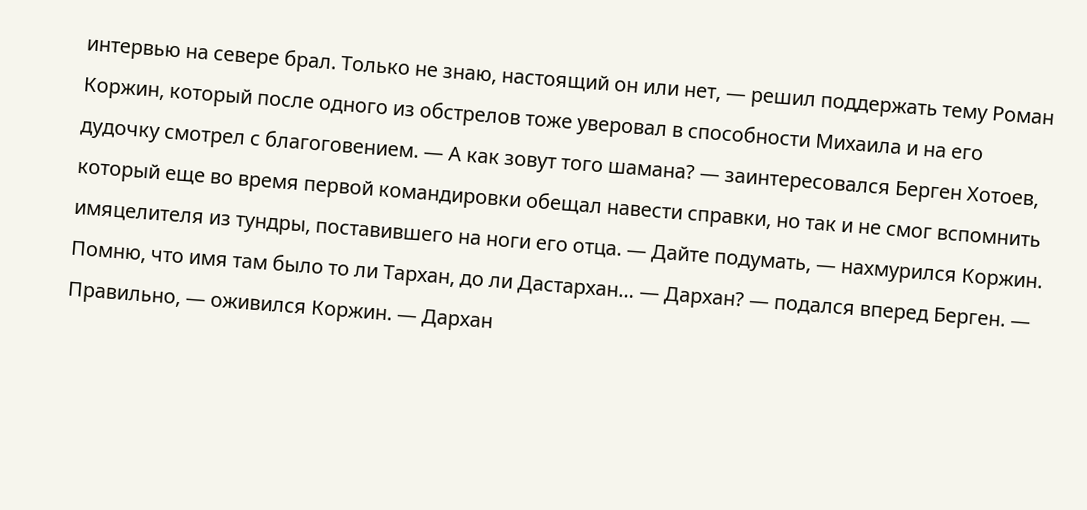интервью на севере брал. Только не знаю, настоящий он или нет, — решил поддержать тему Роман Коржин, который после одного из обстрелов тоже уверовал в способности Михаила и на его дудочку смотрел с благоговением. — А как зовут того шамана? — заинтересовался Берген Хотоев, который еще во время первой командировки обещал навести справки, но так и не смог вспомнить имяцелителя из тундры, поставившего на ноги его отца. — Дайте подумать, — нахмурился Коржин. Помню, что имя там было то ли Тархан, до ли Дастархан… — Дархан? — подался вперед Берген. — Правильно, — оживился Коржин. — Дархан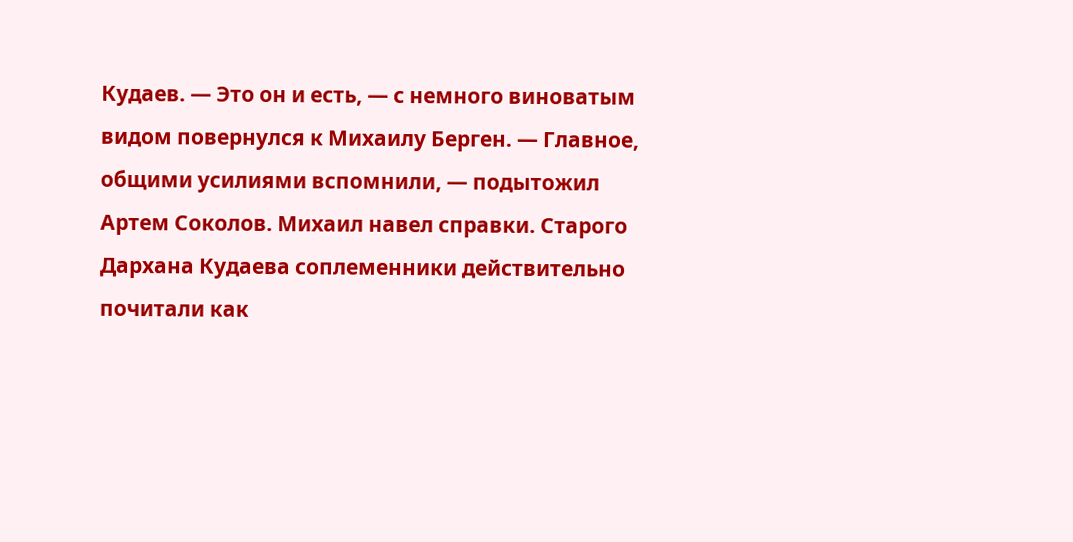Кудаев. — Это он и есть, — с немного виноватым видом повернулся к Михаилу Берген. — Главное, общими усилиями вспомнили, — подытожил Артем Соколов. Михаил навел справки. Старого Дархана Кудаева соплеменники действительно почитали как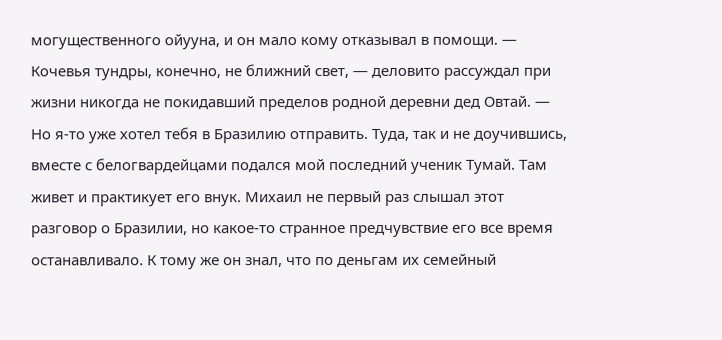могущественного ойууна, и он мало кому отказывал в помощи. — Кочевья тундры, конечно, не ближний свет, — деловито рассуждал при жизни никогда не покидавший пределов родной деревни дед Овтай. — Но я-то уже хотел тебя в Бразилию отправить. Туда, так и не доучившись, вместе с белогвардейцами подался мой последний ученик Тумай. Там живет и практикует его внук. Михаил не первый раз слышал этот разговор о Бразилии, но какое-то странное предчувствие его все время останавливало. К тому же он знал, что по деньгам их семейный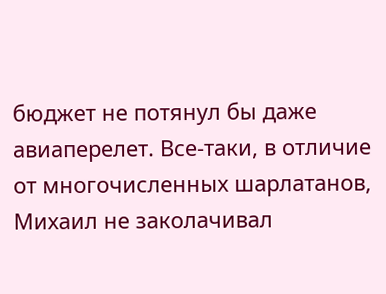бюджет не потянул бы даже авиаперелет. Все-таки, в отличие от многочисленных шарлатанов, Михаил не заколачивал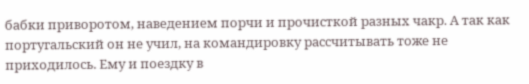бабки приворотом, наведением порчи и прочисткой разных чакр. А так как португальский он не учил, на командировку рассчитывать тоже не приходилось. Ему и поездку в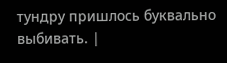тундру пришлось буквально выбивать. |